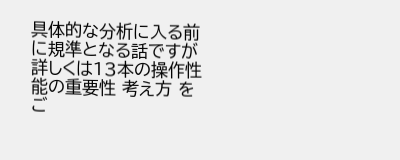具体的な分析に入る前に規準となる話ですが
詳しくは13本の操作性能の重要性 考え方 をご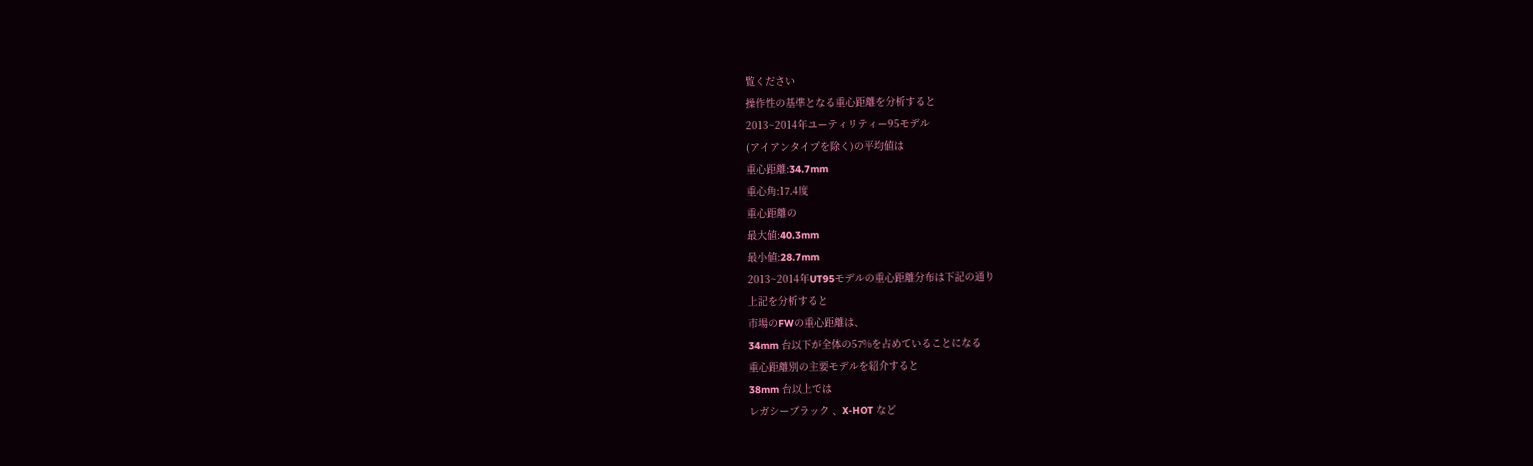覧ください
操作性の基準となる重心距離を分析すると
2013~2014年ユーティリティー95モデル
(アイアンタイプを除く)の平均値は
重心距離:34.7mm
重心角:17.4度
重心距離の
最大値:40.3mm
最小値:28.7mm
2013~2014年UT95モデルの重心距離分布は下記の通り
上記を分析すると
市場のFWの重心距離は、
34mm 台以下が全体の57%を占めていることになる
重心距離別の主要モデルを紹介すると
38mm 台以上では
レガシーブラック 、X-HOT など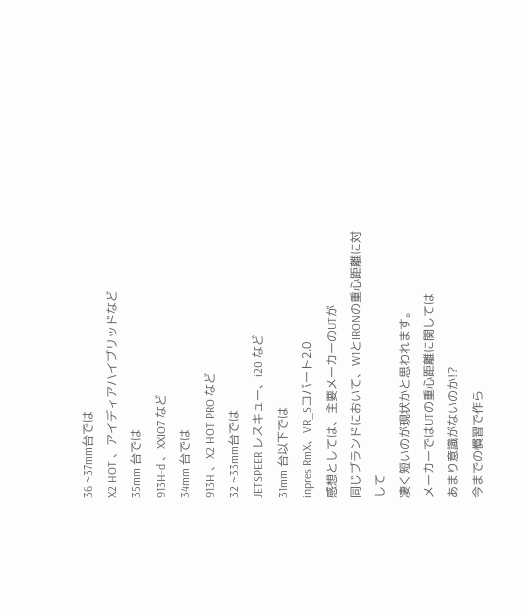36 ~37mm台では
X2 HOT 、アイディアハイブリッドなど
35mm 台では
913H-d 、XXIO7 など
34mm 台では
913H 、X2 HOT PRO など
32 ~33mm台では
JETSPEER レスキュー、i20 など
31mm 台以下では
inpres RmX、VR_Sコバート2.0
感想としては、主要メーカーのUTが
同じブランドにおいて、W1とIRONの重心距離に対して
凄く短いのが現状かと思われます。
メーカーではUTの重心距離に関しては
あまり意識がないのか!?
今までの慣習で作ら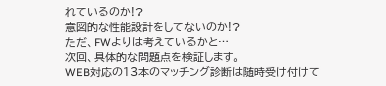れているのか!?
意図的な性能設計をしてないのか!?
ただ、FWよりは考えているかと…
次回、具体的な問題点を検証します。
WEB対応の13本のマッチング診断は随時受け付けて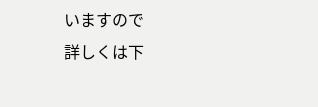いますので
詳しくは下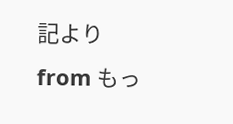記より
from もっ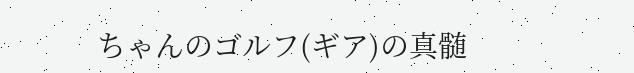ちゃんのゴルフ(ギア)の真髄